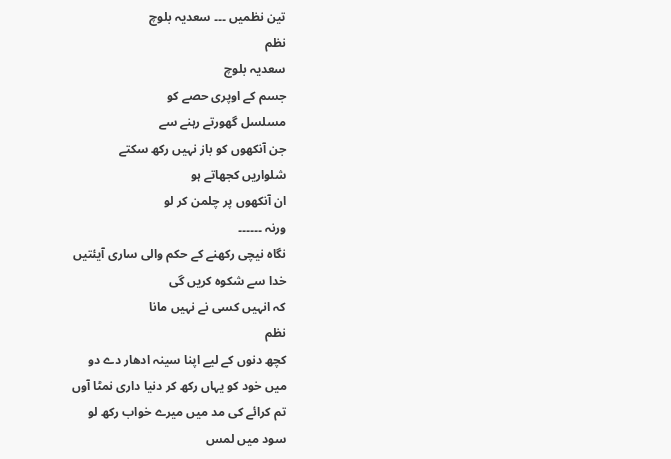تین نظمیں ۔۔۔ سعدیہ بلوچ
نظم
سعدیہ بلوچ
جسم کے اوپری حصے کو
مسلسل گھورتے رہنے سے
جن آنکھوں کو باز نہیں رکھ سکتے
شلواریں کجھاتے ہو
ان آنکھوں پر چلمن کر لو
ورنہ ۔۔۔۔۔۔
نگاہ نیچی رکھنے کے حکم والی ساری آیئتیں
خدا سے شکوہ کریں گی
کہ انہیں کسی نے نہیں مانا
نظم
کچھ دنوں کے لیے اپنا سینہ ادھار دے دو
میں خود کو یہاں رکھ کر دنیا داری نمٹا آوں
تم کرائے کی مد میں میرے خواب رکھ لو
سود میں لمس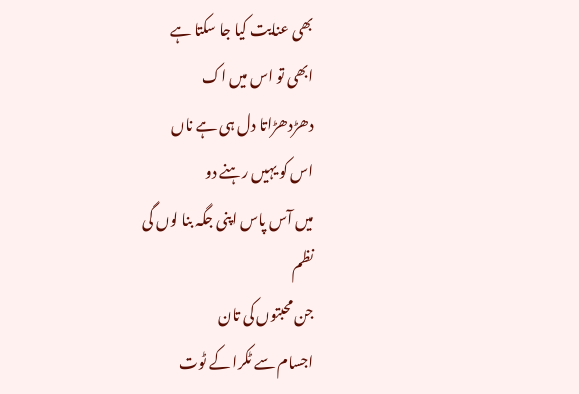بھی عنایت کیا جا سکتا ہے
ابھی تو اس میں اک
دھڑدھڑاتا دل ہی ہے ناں
اس کو یہیں رہنے دو
میں آس پاس اپنی جگہ بنا لوں گی
نظم
جن محبتوں کی تان
اجسام سے ٹکرا کے ٹوت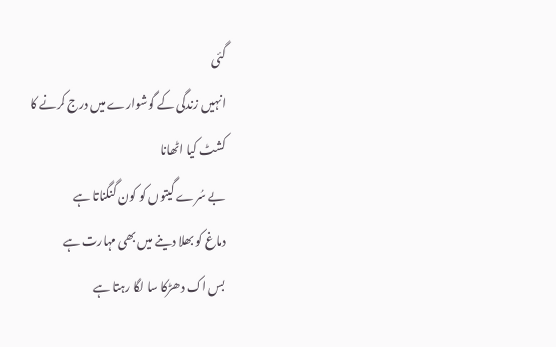گئی
انہیں زندگی کے گوشوارے میں درج کرنے کا
کشٹ کیا اٹھانا
بے سُرے گیتوں کو کون گنگناتا ہے
دماغ کو بھلا دینے میں بھی مہارت ہے
بس اک دھڑکا سا لگا رہتا ہے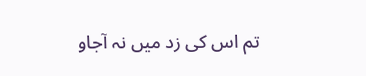تم اس کی زد میں نہ آجاو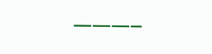———–